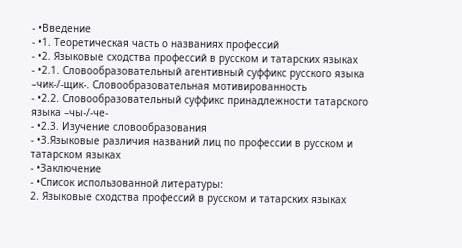- •Введение
- •1. Теоретическая часть о названиях профессий
- •2. Языковые сходства профессий в русском и татарских языках
- •2.1. Словообразовательный агентивный суффикс русского языка –чик-/-щик-. Словообразовательная мотивированность
- •2.2. Словообразовательный суффикс принадлежности татарского языка –чы-/-че-
- •2.3. Изучение словообразования
- •3.Языковые различия названий лиц по профессии в русском и татарском языках
- •Заключение
- •Список использованной литературы:
2. Языковые сходства профессий в русском и татарских языках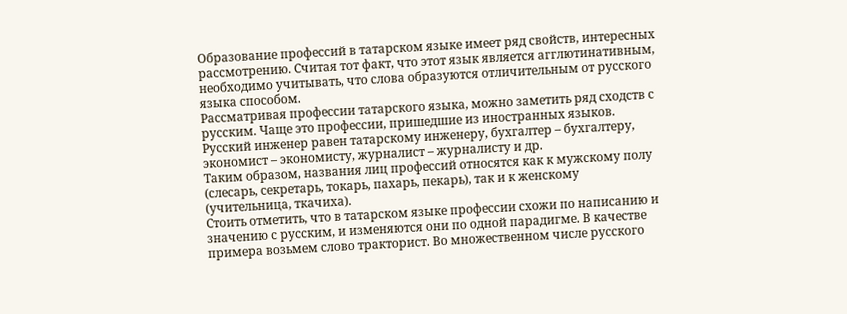Образование профессий в татарском языке имеет ряд свойств, интересных рассмотрению. Считая тот факт, что этот язык является агглютинативным, необходимо учитывать, что слова образуются отличительным от русского языка способом.
Рассматривая профессии татарского языка, можно заметить ряд сходств с русским. Чаще это профессии, пришедшие из иностранных языков. Русский инженер равен татарскому инженеру, бухгалтер – бухгалтеру, экономист – экономисту, журналист – журналисту и др.
Таким образом, названия лиц профессий относятся как к мужскому полу (слесарь, секретарь, токарь, пахарь, пекарь), так и к женскому (учительница, ткачиха).
Стоить отметить, что в татарском языке профессии схожи по написанию и значению с русским, и изменяются они по одной парадигме. В качестве примера возьмем слово тракторист. Во множественном числе русского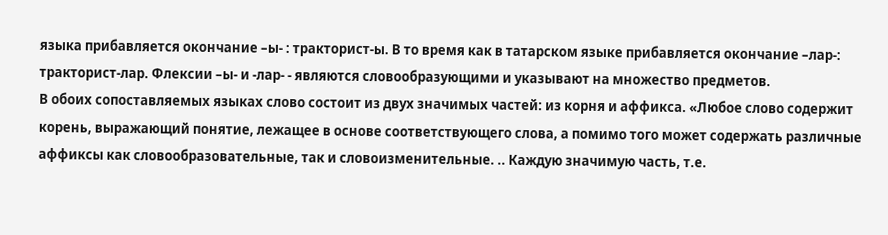языка прибавляется окончание –ы- : тракторист-ы. В то время как в татарском языке прибавляется окончание –лар-: тракторист-лар. Флексии –ы- и -лар- - являются словообразующими и указывают на множество предметов.
В обоих сопоставляемых языках слово состоит из двух значимых частей: из корня и аффикса. «Любое слово содержит корень, выражающий понятие, лежащее в основе соответствующего слова, а помимо того может содержать различные аффиксы как словообразовательные, так и словоизменительные. .. Каждую значимую часть, т.е.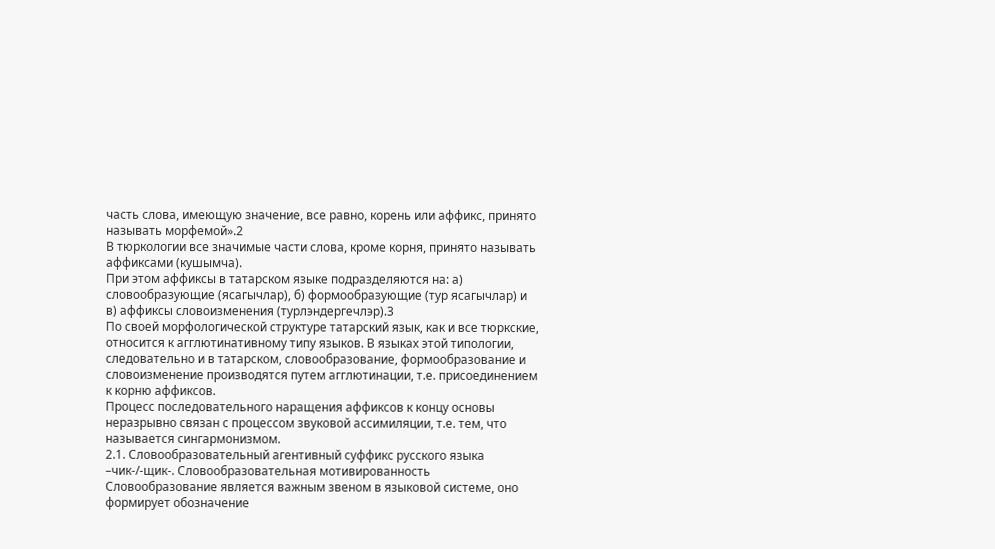часть слова, имеющую значение, все равно, корень или аффикс, принято называть морфемой».2
В тюркологии все значимые части слова, кроме корня, принято называть аффиксами (кушымча).
При этом аффиксы в татарском языке подразделяются на: а) словообразующие (ясагычлар), б) формообразующие (тур ясагычлар) и в) аффиксы словоизменения (турлэндергечлэр).3
По своей морфологической структуре татарский язык, как и все тюркские, относится к агглютинативному типу языков. В языках этой типологии, следовательно и в татарском, словообразование, формообразование и словоизменение производятся путем агглютинации, т.е. присоединением к корню аффиксов.
Процесс последовательного наращения аффиксов к концу основы неразрывно связан с процессом звуковой ассимиляции, т.е. тем, что называется сингармонизмом.
2.1. Словообразовательный агентивный суффикс русского языка –чик-/-щик-. Словообразовательная мотивированность
Словообразование является важным звеном в языковой системе, оно формирует обозначение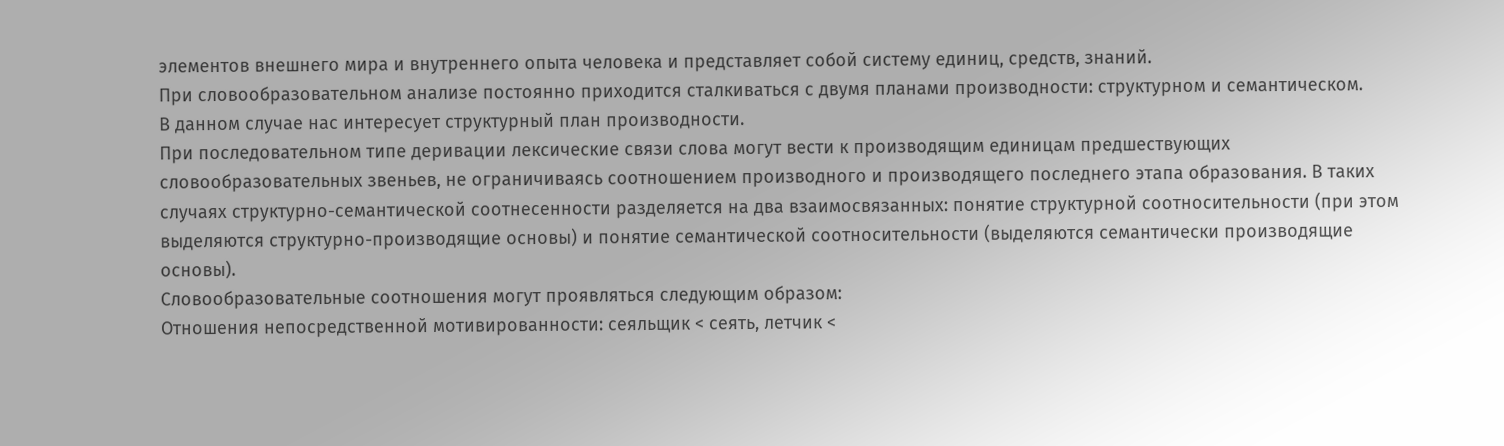элементов внешнего мира и внутреннего опыта человека и представляет собой систему единиц, средств, знаний.
При словообразовательном анализе постоянно приходится сталкиваться с двумя планами производности: структурном и семантическом.
В данном случае нас интересует структурный план производности.
При последовательном типе деривации лексические связи слова могут вести к производящим единицам предшествующих словообразовательных звеньев, не ограничиваясь соотношением производного и производящего последнего этапа образования. В таких случаях структурно-семантической соотнесенности разделяется на два взаимосвязанных: понятие структурной соотносительности (при этом выделяются структурно-производящие основы) и понятие семантической соотносительности (выделяются семантически производящие основы).
Словообразовательные соотношения могут проявляться следующим образом:
Отношения непосредственной мотивированности: сеяльщик < сеять, летчик <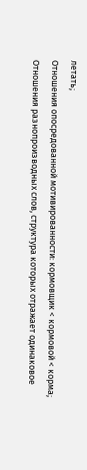летать;
Отношения опосредованной мотивированности: кормовщик < кормовой < корма;
Отношения разнопроизводных слов, структура которых отражает одинаковое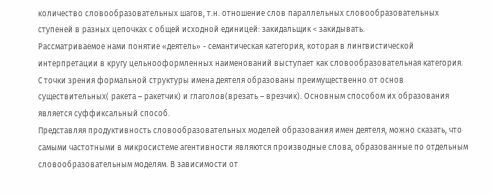количество словообразовательных шагов, т.н. отношение слов параллельных словообразовательных ступеней в разных цепочках с общей исходной единицей: закидальщик < закидывать.
Рассматриваемое нами понятие «деятель» - семантическая категория, которая в лингвистической интерпретации в кругу цельнооформленных наименований выступает как словообразовательная категория.
С точки зрения формальной структуры имена деятеля образованы преимущественно от основ существительных( ракета – ракетчик) и глаголов(врезать – врезчик). Основным способом их образования является суффиксальный способ.
Представляя продуктивность словообразовательных моделей образования имен деятеля, можно сказать, что самыми частотными в микросистеме агентивности являются производные слова, образованные по отдельным словообразовательным моделям. В зависимости от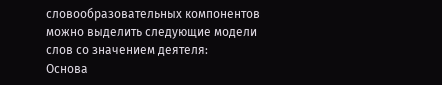словообразовательных компонентов можно выделить следующие модели слов со значением деятеля:
Основа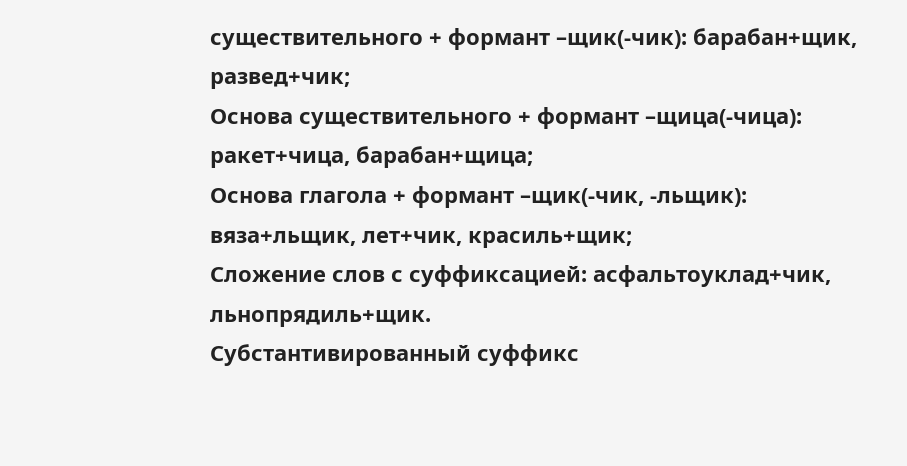существительного + формант –щик(-чик): барабан+щик, развед+чик;
Основа существительного + формант –щица(-чица): ракет+чица, барабан+щица;
Основа глагола + формант –щик(-чик, -льщик): вяза+льщик, лет+чик, красиль+щик;
Сложение слов с суффиксацией: асфальтоуклад+чик, льнопрядиль+щик.
Субстантивированный суффикс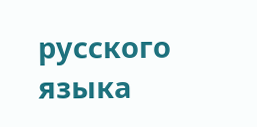русского языка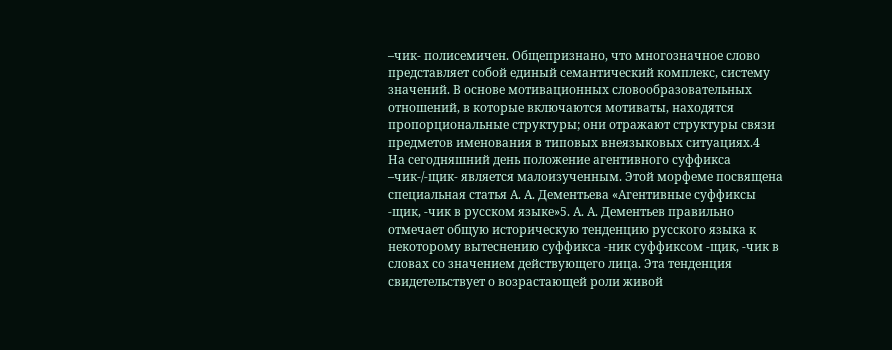–чик- полисемичен. Общепризнано, что многозначное слово представляет собой единый семантический комплекс, систему значений. В основе мотивационных словообразовательных отношений, в которые включаются мотиваты, находятся пропорциональные структуры; они отражают структуры связи предметов именования в типовых внеязыковых ситуациях.4
На сегодняшний день положение агентивного суффикса –чик-/-щик- является малоизученным. Этой морфеме посвящена специальная статья А. А. Дементьева «Агентивные суффиксы -щик, -чик в русском языке»5. А. А. Дементьев правильно отмечает общую историческую тенденцию русского языка к некоторому вытеснению суффикса -ник суффиксом -щик, -чик в словах со значением действующего лица. Эта тенденция свидетельствует о возрастающей роли живой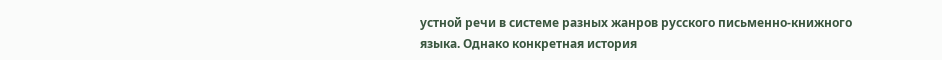устной речи в системе разных жанров русского письменно-книжного языка. Однако конкретная история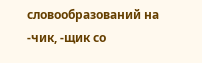словообразований на -чик, -щик со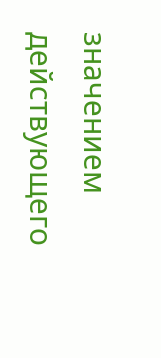значением действующего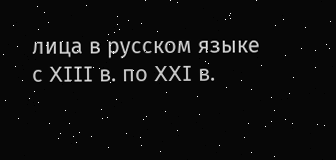лица в русском языке с XIII в. по XXI в.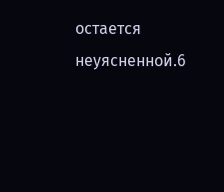остается неуясненной.6